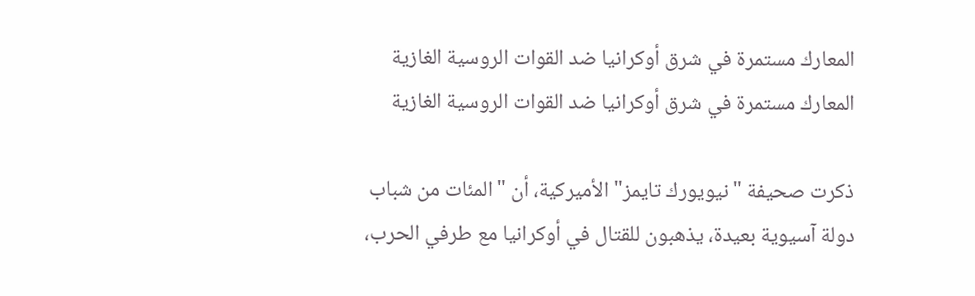المعارك مستمرة في شرق أوكرانيا ضد القوات الروسية الغازية
المعارك مستمرة في شرق أوكرانيا ضد القوات الروسية الغازية

ذكرت صحيفة "نيويورك تايمز" الأميركية، أن "المئات من شباب دولة آسيوية بعيدة، يذهبون للقتال في أوكرانيا مع طرفي الحرب،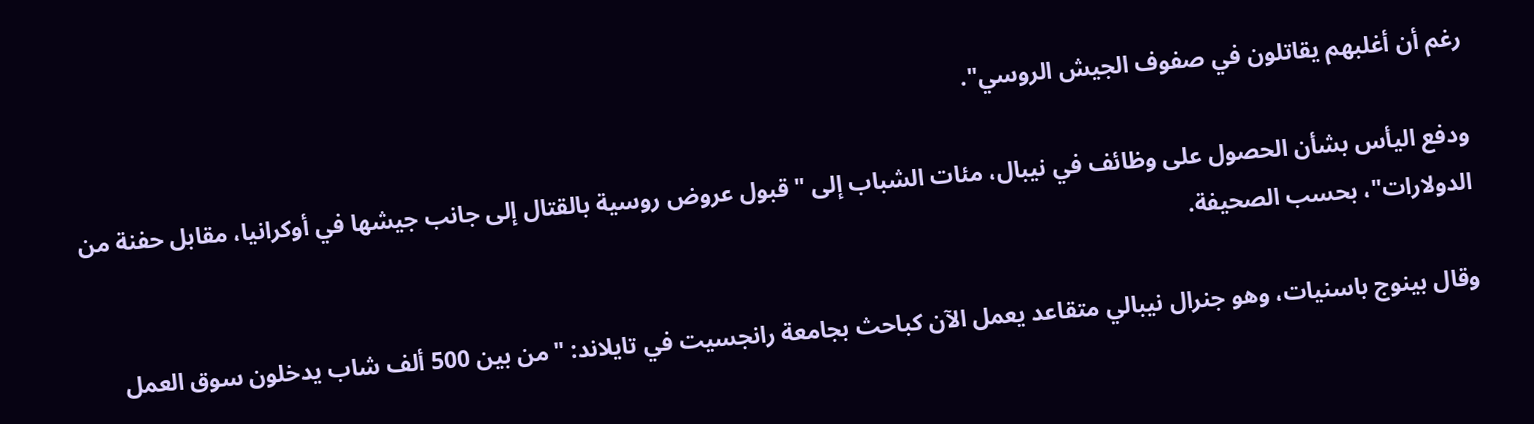رغم أن أغلبهم يقاتلون في صفوف الجيش الروسي".

ودفع اليأس بشأن الحصول على وظائف في نيبال، مئات الشباب إلى "قبول عروض روسية بالقتال إلى جانب جيشها في أوكرانيا، مقابل حفنة من الدولارات"، بحسب الصحيفة.

وقال بينوج باسنيات، وهو جنرال نيبالي متقاعد يعمل الآن كباحث بجامعة رانجسيت في تايلاند: "من بين 500 ألف شاب يدخلون سوق العمل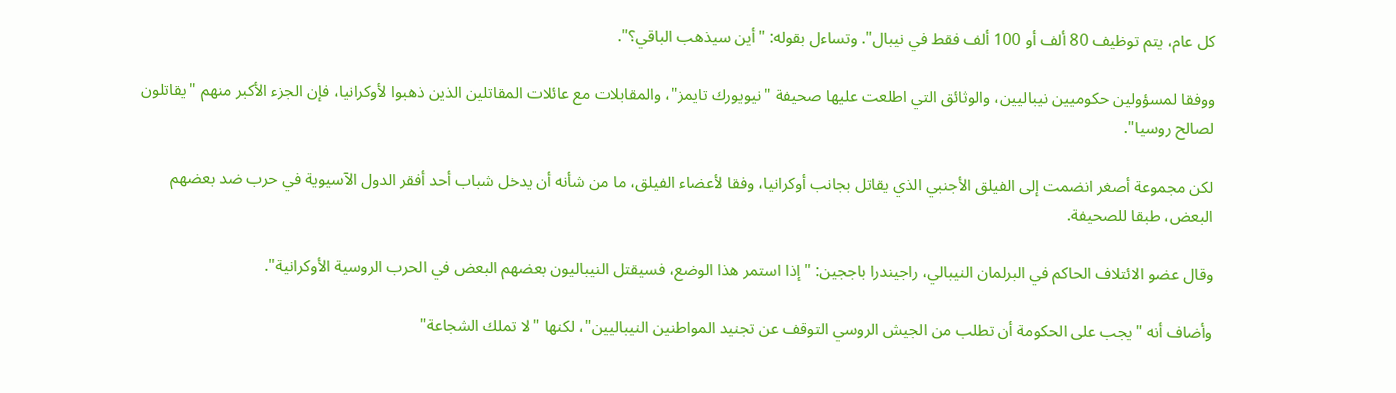كل عام، يتم توظيف 80 ألف أو 100 ألف فقط في نيبال". وتساءل بقوله: "أين سيذهب الباقي؟".

ووفقا لمسؤولين حكوميين نيباليين، والوثائق التي اطلعت عليها صحيفة "نيويورك تايمز"، والمقابلات مع عائلات المقاتلين الذين ذهبوا لأوكرانيا، فإن الجزء الأكبر منهم "يقاتلون لصالح روسيا".

لكن مجموعة أصغر انضمت إلى الفيلق الأجنبي الذي يقاتل بجانب أوكرانيا، وفقا لأعضاء الفيلق، ما من شأنه أن يدخل شباب أحد أفقر الدول الآسيوية في حرب ضد بعضهم البعض، طبقا للصحيفة.

وقال عضو الائتلاف الحاكم في البرلمان النيبالي، راجيندرا باججين: "إذا استمر هذا الوضع، فسيقتل النيباليون بعضهم البعض في الحرب الروسية الأوكرانية".

وأضاف أنه "يجب على الحكومة أن تطلب من الجيش الروسي التوقف عن تجنيد المواطنين النيباليين"، لكنها "لا تملك الشجاعة"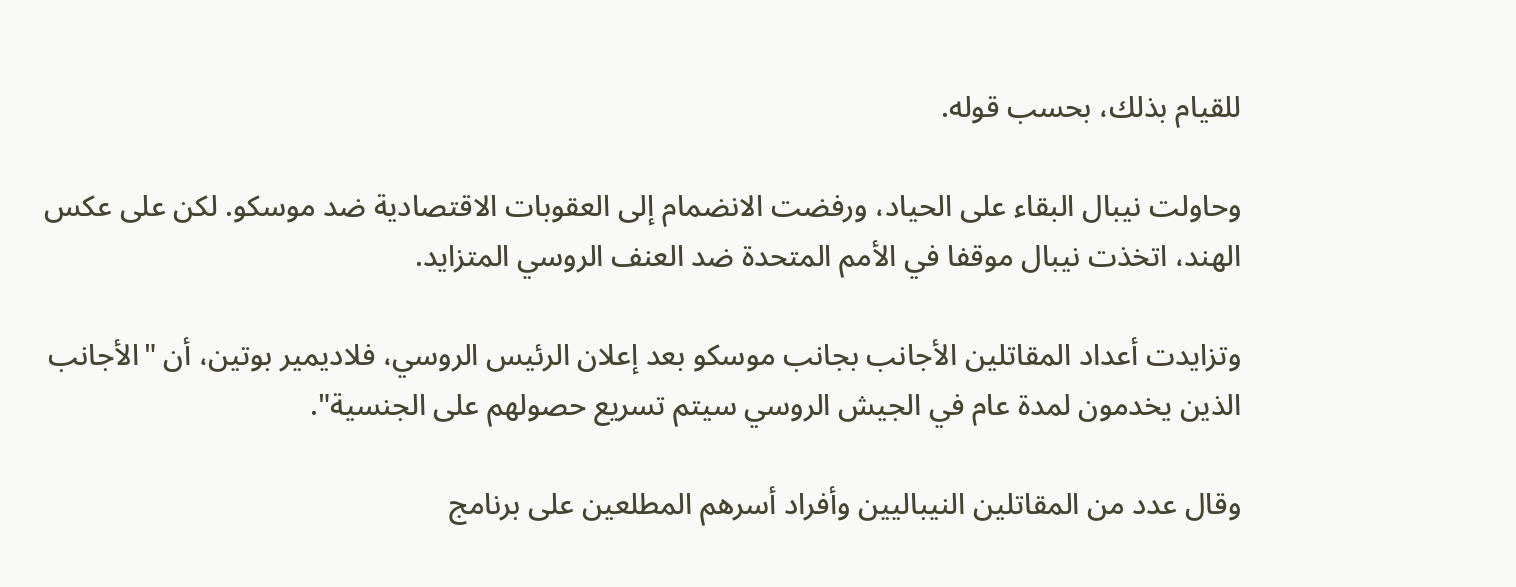للقيام بذلك، بحسب قوله.

وحاولت نيبال البقاء على الحياد، ورفضت الانضمام إلى العقوبات الاقتصادية ضد موسكو. لكن على عكس الهند، اتخذت نيبال موقفا في الأمم المتحدة ضد العنف الروسي المتزايد.

وتزايدت أعداد المقاتلين الأجانب بجانب موسكو بعد إعلان الرئيس الروسي، فلاديمير بوتين، أن "الأجانب الذين يخدمون لمدة عام في الجيش الروسي سيتم تسريع حصولهم على الجنسية".

وقال عدد من المقاتلين النيباليين وأفراد أسرهم المطلعين على برنامج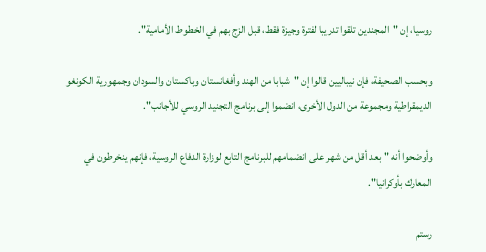روسيا، إن "المجندين تلقوا تدريبا لفترة وجيزة فقط، قبل الزج بهم في الخطوط الأمامية".

وبحسب الصحيفة، فإن نيباليين قالوا إن "شبابا من الهند وأفغانستان وباكستان والسودان وجمهورية الكونغو الديمقراطية ومجموعة من الدول الأخرى، انضموا إلى برنامج التجنيد الروسي للأجانب".

وأوضحوا أنه "بعد أقل من شهر على انضمامهم للبرنامج التابع لوزارة الدفاع الروسية، فإنهم ينخرطون في المعارك بأوكرانيا".

رستم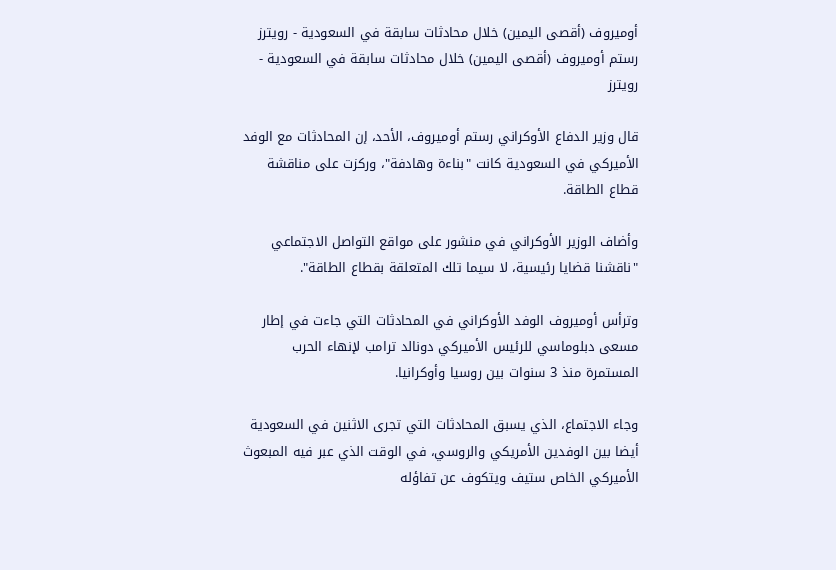أوميروف (أقصى اليمين) خلال محادثات سابقة في السعودية - رويترز
رستم أوميروف (أقصى اليمين) خلال محادثات سابقة في السعودية - رويترز

قال وزير الدفاع الأوكراني رستم أوميروف، الأحد، إن المحادثات مع الوفد الأميركي في السعودية كانت "بناءة وهادفة"، وركزت على مناقشة قطاع الطاقة.

وأضاف الوزير الأوكراني في منشور على مواقع التواصل الاجتماعي "ناقشنا قضايا رئيسية، لا سيما تلك المتعلقة بقطاع الطاقة".

وترأس أوميروف الوفد الأوكراني في المحادثات التي جاءت في إطار مسعى دبلوماسي للرئيس الأميركي دونالد ترامب لإنهاء الحرب المستمرة منذ 3 سنوات بين روسيا وأوكرانيا.

وجاء الاجتماع، الذي يسبق المحادثات التي تجرى الاثنين في السعودية أيضا بين الوفدين الأمريكي والروسي، في الوقت الذي عبر فيه المبعوث الأميركي الخاص ستيف ويتكوف عن تفاؤله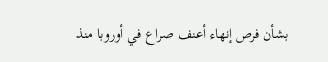بشأن فرص إنهاء أعنف صراع في أوروبا منذ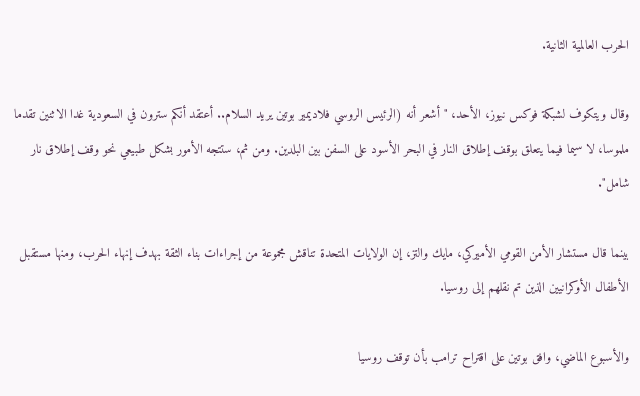الحرب العالمية الثانية.

وقال ويتكوف لشبكة فوكس نيوز، الأحد، "أشعر أنه (الرئيس الروسي فلاديمير بوتين يريد السلام.. أعتقد أنكم سترون في السعودية غدا الاثنين تقدما ملموسا، لا سيما فيما يتعلق بوقف إطلاق النار في البحر الأسود على السفن بين البلدين. ومن ثم، ستتجه الأمور بشكل طبيعي نحو وقف إطلاق نار شامل".

بينما قال مستشار الأمن القومي الأميركي، مايك والتز، إن الولايات المتحدة تناقش مجموعة من إجراءات بناء الثقة بهدف إنهاء الحرب، ومنها مستقبل الأطفال الأوكرانيين الذين تم نقلهم إلى روسيا.

والأسبوع الماضي، وافق بوتين على اقتراح ترامب بأن توقف روسيا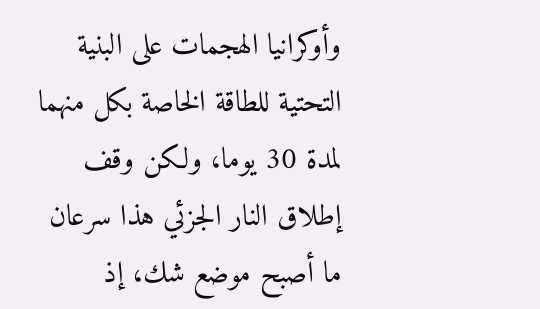وأوكرانيا الهجمات على البنية التحتية للطاقة الخاصة بكل منهما لمدة 30 يوما، ولكن وقف إطلاق النار الجزئي هذا سرعان ما أصبح موضع شك، إذ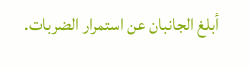أبلغ الجانبان عن استمرار الضربات.